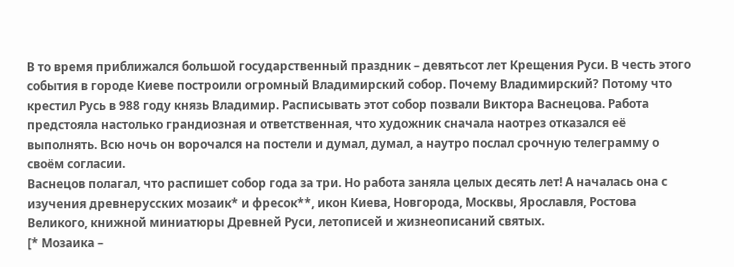В то время приближался большой государственный праздник – девятьсот лет Крещения Руси. В честь этого события в городе Киеве построили огромный Владимирский собор. Почему Владимирский? Потому что крестил Русь в 988 году князь Владимир. Расписывать этот собор позвали Виктора Васнецова. Работа предстояла настолько грандиозная и ответственная, что художник сначала наотрез отказался её выполнять. Всю ночь он ворочался на постели и думал, думал, а наутро послал срочную телеграмму о своём согласии.
Васнецов полагал, что распишет собор года за три. Но работа заняла целых десять лет! А началась она с изучения древнерусских мозаик* и фресок**, икон Киева, Новгорода, Москвы, Ярославля, Ростова Великого, книжной миниатюры Древней Руси, летописей и жизнеописаний святых.
[* Мозаика –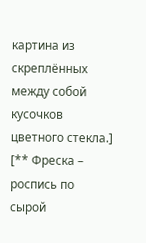картина из скреплённых между собой кусочков цветного стекла.]
[** Фреска – роспись по сырой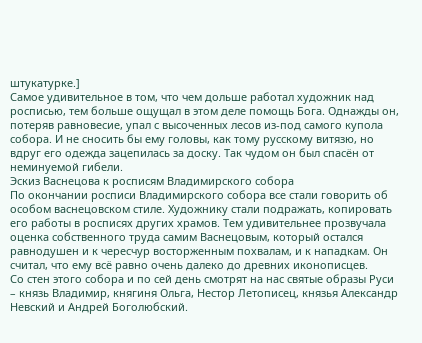штукатурке.]
Самое удивительное в том, что чем дольше работал художник над росписью, тем больше ощущал в этом деле помощь Бога. Однажды он, потеряв равновесие, упал с высоченных лесов из-под самого купола собора. И не сносить бы ему головы, как тому русскому витязю, но вдруг его одежда зацепилась за доску. Так чудом он был спасён от неминуемой гибели.
Эскиз Васнецова к росписям Владимирского собора
По окончании росписи Владимирского собора все стали говорить об особом васнецовском стиле. Художнику стали подражать, копировать его работы в росписях других храмов. Тем удивительнее прозвучала оценка собственного труда самим Васнецовым, который остался равнодушен и к чересчур восторженным похвалам, и к нападкам. Он считал, что ему всё равно очень далеко до древних иконописцев.
Со стен этого собора и по сей день смотрят на нас святые образы Руси – князь Владимир, княгиня Ольга, Нестор Летописец, князья Александр Невский и Андрей Боголюбский.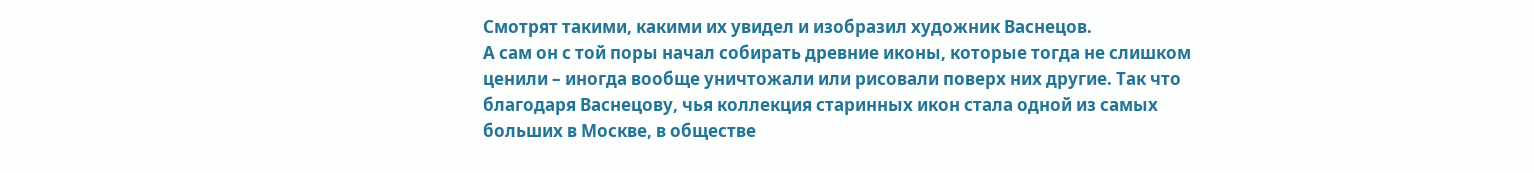Смотрят такими, какими их увидел и изобразил художник Васнецов.
А сам он с той поры начал собирать древние иконы, которые тогда не слишком ценили – иногда вообще уничтожали или рисовали поверх них другие. Так что благодаря Васнецову, чья коллекция старинных икон стала одной из самых больших в Москве, в обществе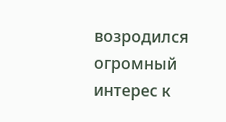возродился огромный интерес к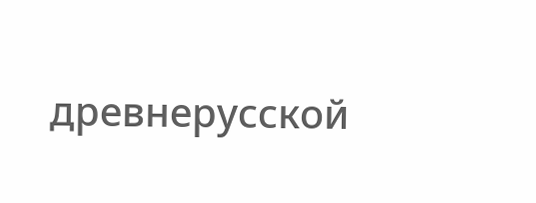древнерусской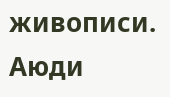живописи. Аюди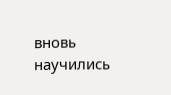вновь научились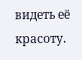видеть её красоту.